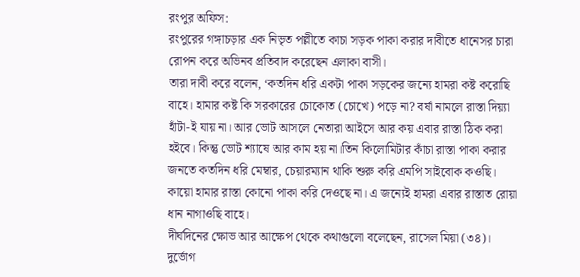রংপুর অফিস:
রংপুরের গঙ্গাচড়ার এক নিভৃত পল্লীতে কাচা সড়ক পাকা করার দাবীতে ধানেসর চারা রোপন করে অভিনব প্রতিবাদ করেছেন এলাকা বাসী।
তারা দাবী করে বলেন, ‘কতদিন ধরি একটা পাকা সড়কের জন্যে হামরা কষ্ট করোছি বাহে। হামার কষ্ট কি সরকারের চোকোত (চোখে) পড়ে না? বর্ষা নামলে রাস্তা দিয়্যা হাঁটা-ই যায় না। আর ভোট আসলে নেতারা আইসে আর কয় এবার রাস্তা ঠিক করা হইবে। কিন্তু ভোট শ্যাষে আর কাম হয় না।তিন কিলোমিটার কাঁচা রাস্তা পাকা করার জনতে কতদিন ধরি মেম্বার, চেয়ারম্যান থাকি শুরু করি এমপি সাইবোক কওছি। কায়ো হামার রাস্তা কোনো পাকা করি দেওছে না। এ জন্যেই হামরা এবার রাস্তাত রোয়া ধান নাগাওছি বাহে।
দীর্ঘদিনের ক্ষোভ আর আক্ষেপ থেকে কথাগুলো বলেছেন, রাসেল মিয়া (৩৪)। দুর্ভোগ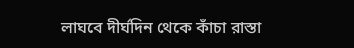লাঘবে দীর্ঘদিন থেকে কাঁচা রাস্তা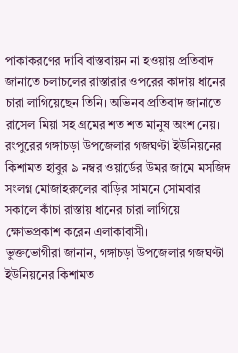পাকাকরণের দাবি বাস্তবায়ন না হওয়ায় প্রতিবাদ জানাতে চলাচলের রাস্তারার ওপরের কাদায় ধানের চারা লাগিয়েছেন তিনি। অভিনব প্রতিবাদ জানাতে রাসেল মিয়া সহ গ্রমের শত শত মানুষ অংশ নেয়।
রংপুরের গঙ্গাচড়া উপজেলার গজঘণ্টা ইউনিয়নের কিশামত হাবুর ৯ নম্বর ওয়ার্ডের উমর জামে মসজিদ সংলগ্ন মোজাহরুলের বাড়ির সামনে সোমবার সকালে কাঁচা রাস্তায় ধানের চারা লাগিয়ে ক্ষোভপ্রকাশ করেন এলাকাবাসী।
ভুক্তভোগীরা জানান, গঙ্গাচড়া উপজেলার গজঘণ্টা ইউনিয়নের কিশামত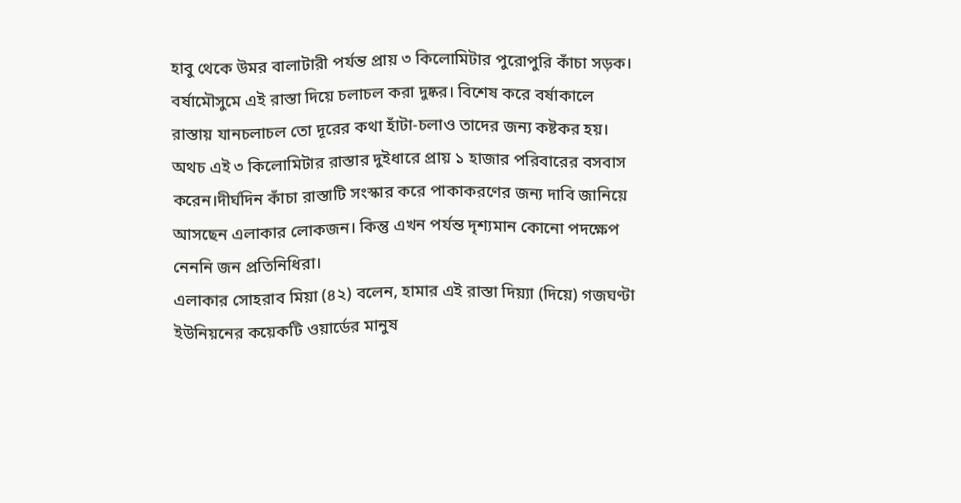হাবু থেকে উমর বালাটারী পর্যন্ত প্রায় ৩ কিলোমিটার পুরোপুরি কাঁচা সড়ক। বর্ষামৌসুমে এই রাস্তা দিয়ে চলাচল করা দুষ্কর। বিশেষ করে বর্ষাকালে রাস্তায় যানচলাচল তো দূরের কথা হাঁটা-চলাও তাদের জন্য কষ্টকর হয়। অথচ এই ৩ কিলোমিটার রাস্তার দুইধারে প্রায় ১ হাজার পরিবারের বসবাস করেন।দীর্ঘদিন কাঁচা রাস্তাটি সংস্কার করে পাকাকরণের জন্য দাবি জানিয়ে আসছেন এলাকার লোকজন। কিন্তু এখন পর্যন্ত দৃশ্যমান কোনো পদক্ষেপ নেননি জন প্রতিনিধিরা।
এলাকার সোহরাব মিয়া (৪২) বলেন, হামার এই রাস্তা দিয়্যা (দিয়ে) গজঘণ্টা ইউনিয়নের কয়েকটি ওয়ার্ডের মানুষ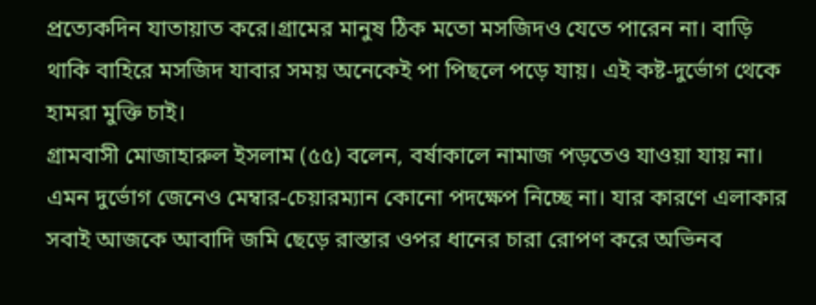প্রত্যেকদিন যাতায়াত করে।গ্রামের মানুষ ঠিক মতো মসজিদও যেতে পারেন না। বাড়ি থাকি বাহিরে মসজিদ যাবার সময় অনেকেই পা পিছলে পড়ে যায়। এই কষ্ট-দুর্ভোগ থেকে হামরা মুক্তি চাই।
গ্রামবাসী মোজাহারুল ইসলাম (৫৫) বলেন, বর্ষাকালে নামাজ পড়তেও যাওয়া যায় না। এমন দুর্ভোগ জেনেও মেম্বার-চেয়ারম্যান কোনো পদক্ষেপ নিচ্ছে না। যার কারণে এলাকার সবাই আজকে আবাদি জমি ছেড়ে রাস্তার ওপর ধানের চারা রোপণ করে অভিনব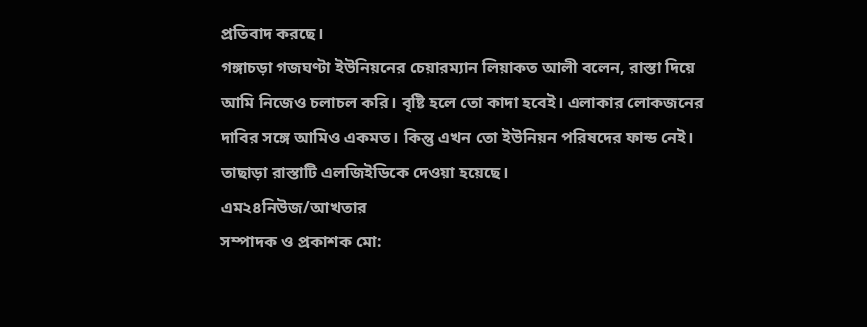প্রতিবাদ করছে।
গঙ্গাচড়া গজঘণ্টা ইউনিয়নের চেয়ারম্যান লিয়াকত আলী বলেন, রাস্তা দিয়ে আমি নিজেও চলাচল করি। বৃষ্টি হলে তো কাদা হবেই। এলাকার লোকজনের দাবির সঙ্গে আমিও একমত। কিন্তু এখন তো ইউনিয়ন পরিষদের ফান্ড নেই। তাছাড়া রাস্তাটি এলজিইডিকে দেওয়া হয়েছে।
এম২৪নিউজ/আখতার
সম্পাদক ও প্রকাশক মো: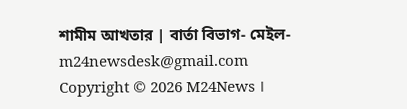শামীম আখতার | বার্তা বিভাগ- মেইল- m24newsdesk@gmail.com
Copyright © 2026 M24News ।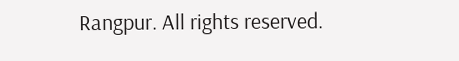Rangpur. All rights reserved.